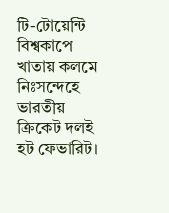টি-টোয়েন্টি বিশ্বকাপে খাতায় কলমে নিঃসন্দেহে ভারতীয় ক্রিকেট দলই হট ফেভারিট।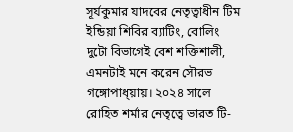সূর্যকুমার যাদবের নেতৃত্বাধীন টিম ইন্ডিয়া শিবির ব্যাটিং, বোলিং দুটো বিভাগেই বেশ শক্তিশালী, এমনটাই মনে করেন সৌরভ গঙ্গোপাধ্য়ায়। ২০২৪ সালে রোহিত শর্মার নেতৃত্বে ভারত টি-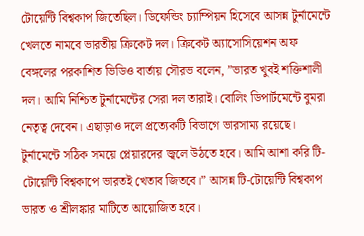টোয়েন্টি বিশ্বকাপ জিতেছিল। ডিফেন্ডিং চ্যাম্পিয়ন হিসেবে আসন্ন টুর্নামেন্টে খেলতে নামবে ভারতীয় ক্রিকেট দল। ক্রিকেট অ্যাসোসিয়েশন অফ বেঙ্গলের পরকাশিত ভিডিও বার্তায় সৌরভ বলেন, ”ভারত খুবই শক্তিশালী দল। আমি নিশ্চিত টুর্নামেন্টের সেরা দল তারাই। বোলিং ডিপার্টমেন্টে বুমরা নেতৃত্ব দেবেন। এছাড়াও দলে প্রত্যেকটি বিভাগে ভারসাম্য রয়েছে। টুর্নামেন্টে সঠিক সময়ে প্লেয়ারদের জ্বলে উঠতে হবে। আমি আশা করি টি-টোয়েন্টি বিশ্বকাপে ভারতই খেতাব জিতবে।” আসন্ন টি-টোয়েন্টি বিশ্বকাপ ভারত ও শ্রীলঙ্কার মাটিতে আয়োজিত হবে।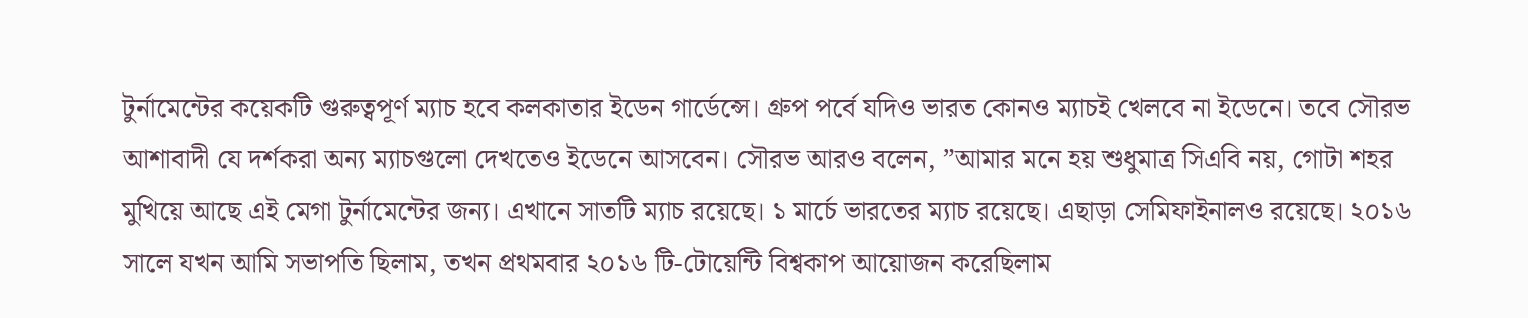টুর্নামেন্টের কয়েকটি গুরুত্বপূর্ণ ম্যাচ হবে কলকাতার ইডেন গার্ডেন্সে। গ্রুপ পর্বে যদিও ভারত কোনও ম্যাচই খেলবে না ইডেনে। তবে সৌরভ আশাবাদী যে দর্শকরা অন্য ম্যাচগুলো দেখতেও ইডেনে আসবেন। সৌরভ আরও বলেন, ”আমার মনে হয় শুধুমাত্র সিএবি নয়, গোটা শহর মুখিয়ে আছে এই মেগা টুর্নামেন্টের জন্য। এখানে সাতটি ম্যাচ রয়েছে। ১ মার্চে ভারতের ম্যাচ রয়েছে। এছাড়া সেমিফাইনালও রয়েছে। ২০১৬ সালে যখন আমি সভাপতি ছিলাম, তখন প্রথমবার ২০১৬ টি-টোয়েন্টি বিশ্বকাপ আয়োজন করেছিলাম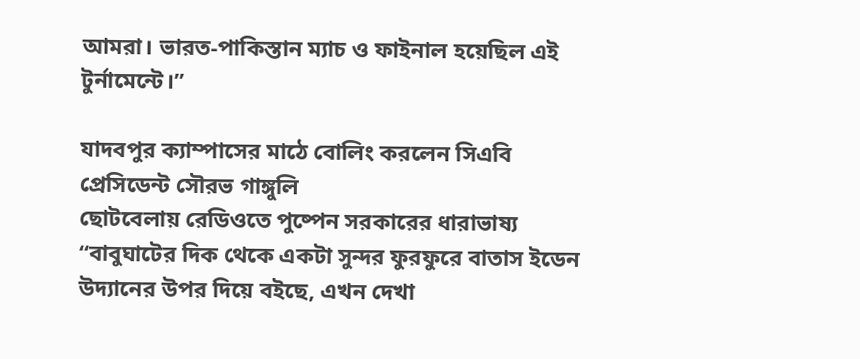আমরা। ভারত-পাকিস্তান ম্যাচ ও ফাইনাল হয়েছিল এই টুর্নামেন্টে।”

যাদবপুর ক্যাম্পাসের মাঠে বোলিং করলেন সিএবি প্রেসিডেন্ট সৌরভ গাঙ্গুলি
ছোটবেলায় রেডিওতে পুষ্পেন সরকারের ধারাভাষ্য “বাবুঘাটের দিক থেকে একটা সুন্দর ফুরফুরে বাতাস ইডেন উদ্যানের উপর দিয়ে বইছে, এখন দেখা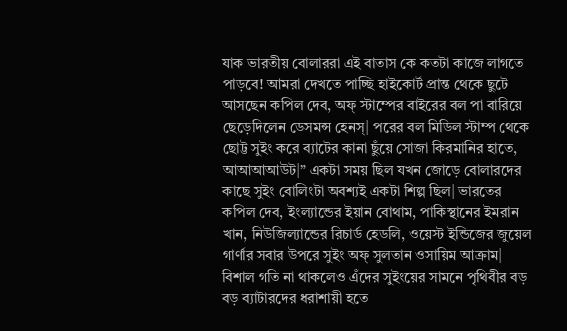যাক ভারতীয় বোলাররা এই বাতাস কে কতটা কাজে লাগতে পাড়বে! আমরা দেখতে পাচ্ছি হাইকোর্ট প্রান্ত থেকে ছুটে আসছেন কপিল দেব, অফ্ স্টাম্পের বাইরের বল পা বারিয়ে ছেড়েদিলেন ডেসমন্স হেনস্| পরের বল মিডিল স্টাম্প থেকে ছোট্ট সুইং করে ব্যাটের কানা ছুঁয়ে সোজা কিরমানির হাতে, আআআআউট|” একটা সময় ছিল যখন জোড়ে বোলারদের কাছে সুইং বোলিংটা অবশ্যই একটা শিল্প ছিল| ভারতের কপিল দেব, ইংল্যান্ডের ইয়ান বোথাম, পাকিস্থানের ইমরান খান, নিউজিল্যান্ডের রিচার্ড হেডলি, ওয়েস্ট ইন্ডিজের জুয়েল গার্ণার সবার উপরে সুইং অফ্ সুলতান ওসায়িম আক্রাম| বিশাল গতি না থাকলেও এঁদের সুইংয়ের সামনে পৃথিবীর বড় বড় ব্যাটারদের ধরাশায়ী হতে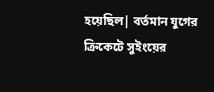হয়েছিল| বর্তমান যুগের ক্রিকেটে সুইংয়ের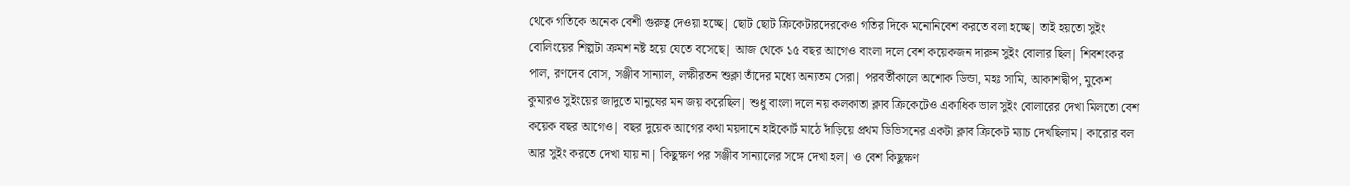থেকে গতিকে অনেক বেশী গুরুত্ব দেওয়া হচ্ছে| ছোট ছোট ক্রিকেটারদেরকেও গতির দিকে মনোনিবেশ করতে বলা হচ্ছে| তাই হয়তো সুইং বোলিংয়ের শিল্পটা ক্রমশ নষ্ট হয়ে যেতে বসেছে| আজ থেকে ১৫ বছর আগেও বাংলা দলে বেশ কয়েকজন দারুন সুইং বোলার ছিল| শিবশংকর পাল, রণদেব বোস, সঞ্জীব সান্যাল, লক্ষীরতন শুক্লা তাঁদের মধ্যে অন্যতম সেরা| পরবর্তীকালে অশোক ডিন্ডা, মহঃ সামি, আকাশদ্বীপ, মুকেশ কুমারও সুইংয়ের জাদুতে মানুষের মন জয় করেছিল| শুধু বাংলা দলে নয় কলকাতা ক্লাব ক্রিকেটেও একাধিক ভাল সুইং বোলারের দেখা মিলতো বেশ কয়েক বছর আগেও| বছর দুয়েক আগের কথা ময়দানে হাইকোর্ট মাঠে দাঁড়িয়ে প্রথম ডিভিসনের একটা ক্লাব ক্রিকেট ম্যাচ দেখছিলাম| কারোর বল আর সুইং করতে দেখা যায় না| কিছুক্ষণ পর সঞ্জীব সান্যালের সঙ্গে দেখা হল| ও বেশ কিছুক্ষণ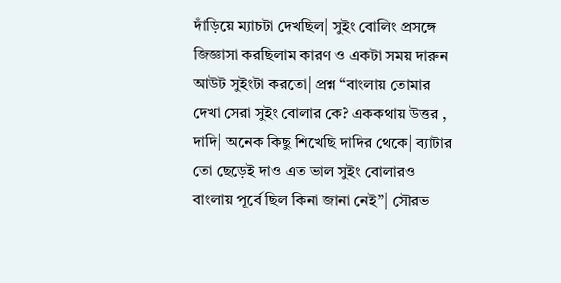দাঁড়িয়ে ম্যাচটা দেখছিল| সুইং বোলিং প্রসঙ্গে জিজ্ঞাসা করছিলাম কারণ ও একটা সময় দারুন আউট সুইংটা করতো| প্রশ্ন “বাংলায় তোমার দেখা সেরা সুইং বোলার কে? এককথায় উত্তর , দাদি| অনেক কিছু শিখেছি দাদির থেকে| ব্যাটার তো ছেড়েই দাও এত ভাল সুইং বোলারও বাংলায় পূর্বে ছিল কিনা জানা নেই”| সৌরভ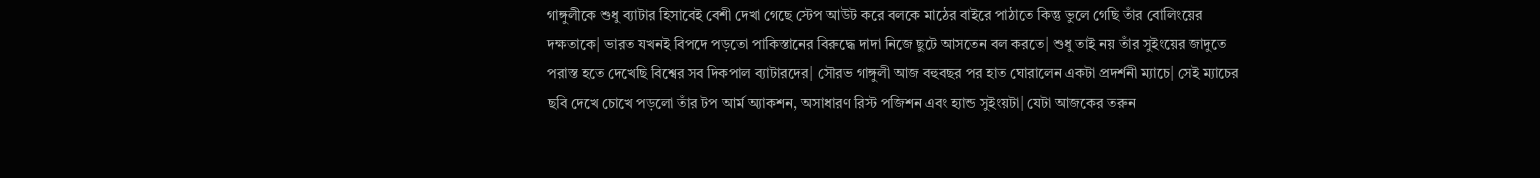গাঙ্গুলীকে শুধু ব্যাটার হিসাবেই বেশী দেখা গেছে স্টেপ আউট করে বলকে মাঠের বাইরে পাঠাতে কিন্তু ভুলে গেছি তাঁর বোলিংয়ের দক্ষতাকে| ভারত যখনই বিপদে পড়তো পাকিস্তানের বিরুদ্ধে দাদা নিজে ছুটে আসতেন বল করতে| শুধু তাই নয় তাঁর সুইংয়ের জাদুতে পরাস্ত হতে দেখেছি বিশ্বের সব দিকপাল ব্যাটারদের| সৌরভ গাঙ্গুলী আজ বহুবছর পর হাত ঘোরালেন একটা প্রদর্শনী ম্যাচে| সেই ম্যাচের ছবি দেখে চোখে পড়লো তাঁর টপ আর্ম অ্যাকশন, অসাধারণ রিস্ট পজিশন এবং হ্যান্ড সুইংয়টা| যেটা আজকের তরুন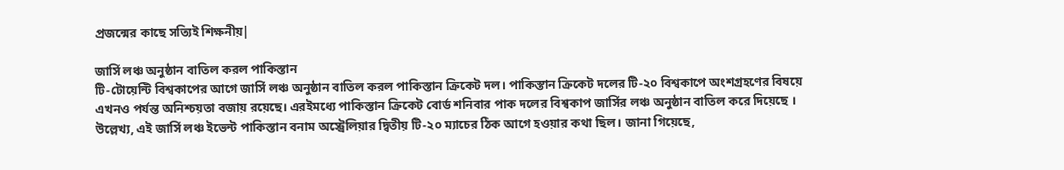প্রজন্মের কাছে সত্যিই শিক্ষনীয়|

জার্সি লঞ্চ অনুষ্ঠান বাতিল করল পাকিস্তান
টি-টোয়েন্টি বিশ্বকাপের আগে জার্সি লঞ্চ অনুষ্ঠান বাতিল করল পাকিস্তান ক্রিকেট দল। পাকিস্তান ক্রিকেট দলের টি-২০ বিশ্বকাপে অংশগ্রহণের বিষয়ে এখনও পর্যন্ত অনিশ্চয়তা বজায় রয়েছে। এরইমধ্যে পাকিস্তান ক্রিকেট বোর্ড শনিবার পাক দলের বিশ্বকাপ জার্সির লঞ্চ অনুষ্ঠান বাতিল করে দিয়েছে । উল্লেখ্য, এই জার্সি লঞ্চ ইভেন্ট পাকিস্তান বনাম অস্ট্রেলিয়ার দ্বিতীয় টি-২০ ম্যাচের ঠিক আগে হওয়ার কথা ছিল। জানা গিয়েছে,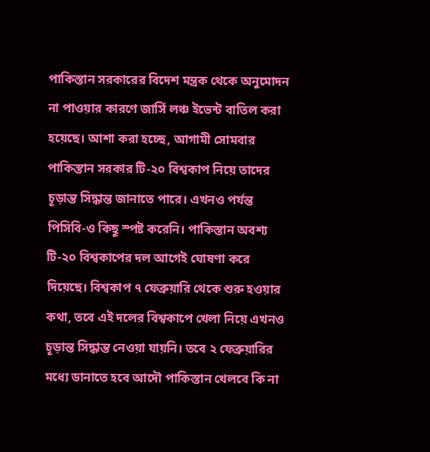পাকিস্তান সরকারের বিদেশ মন্ত্রক থেকে অনুমোদন না পাওয়ার কারণে জার্সি লঞ্চ ইভেন্ট বাতিল করা হয়েছে। আশা করা হচ্ছে, আগামী সোমবার পাকিস্তান সরকার টি-২০ বিশ্বকাপ নিয়ে তাদের চূড়ান্ত সিদ্ধান্ত জানাতে পারে। এখনও পর্যন্ত পিসিবি-ও কিছু স্পষ্ট করেনি। পাকিস্তান অবশ্য টি-২০ বিশ্বকাপের দল আগেই ঘোষণা করে দিয়েছে। বিশ্বকাপ ৭ ফেব্রুয়ারি থেকে শুরু হওয়ার কথা, তবে এই দলের বিশ্বকাপে খেলা নিয়ে এখনও চূড়ান্ত সিদ্ধান্ত নেওয়া যায়নি। তবে ২ ফেব্রুয়ারির মধ্যে ডানাতে হবে আদৌ পাকিস্তান খেলবে কি না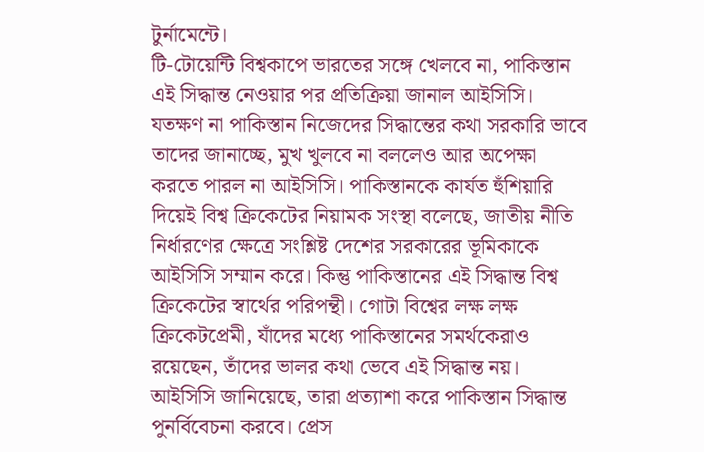টুর্নামেন্টে।
টি-টোয়েন্টি বিশ্বকাপে ভারতের সঙ্গে খেলবে না, পাকিস্তান এই সিদ্ধান্ত নেওয়ার পর প্রতিক্রিয়া জানাল আইসিসি। যতক্ষণ না পাকিস্তান নিজেদের সিদ্ধান্তের কথা সরকারি ভাবে তাদের জানাচ্ছে, মুখ খুলবে না বললেও আর অপেক্ষা করতে পারল না আইসিসি। পাকিস্তানকে কার্যত হুঁশিয়ারি দিয়েই বিশ্ব ক্রিকেটের নিয়ামক সংস্থা বলেছে, জাতীয় নীতি নির্ধারণের ক্ষেত্রে সংশ্লিষ্ট দেশের সরকারের ভূমিকাকে আইসিসি সম্মান করে। কিন্তু পাকিস্তানের এই সিদ্ধান্ত বিশ্ব ক্রিকেটের স্বার্থের পরিপন্থী। গোটা বিশ্বের লক্ষ লক্ষ ক্রিকেটপ্রেমী, যাঁদের মধ্যে পাকিস্তানের সমর্থকেরাও রয়েছেন, তাঁদের ভালর কথা ভেবে এই সিদ্ধান্ত নয়। আইসিসি জানিয়েছে, তারা প্রত্যাশা করে পাকিস্তান সিদ্ধান্ত পুনর্বিবেচনা করবে। প্রেস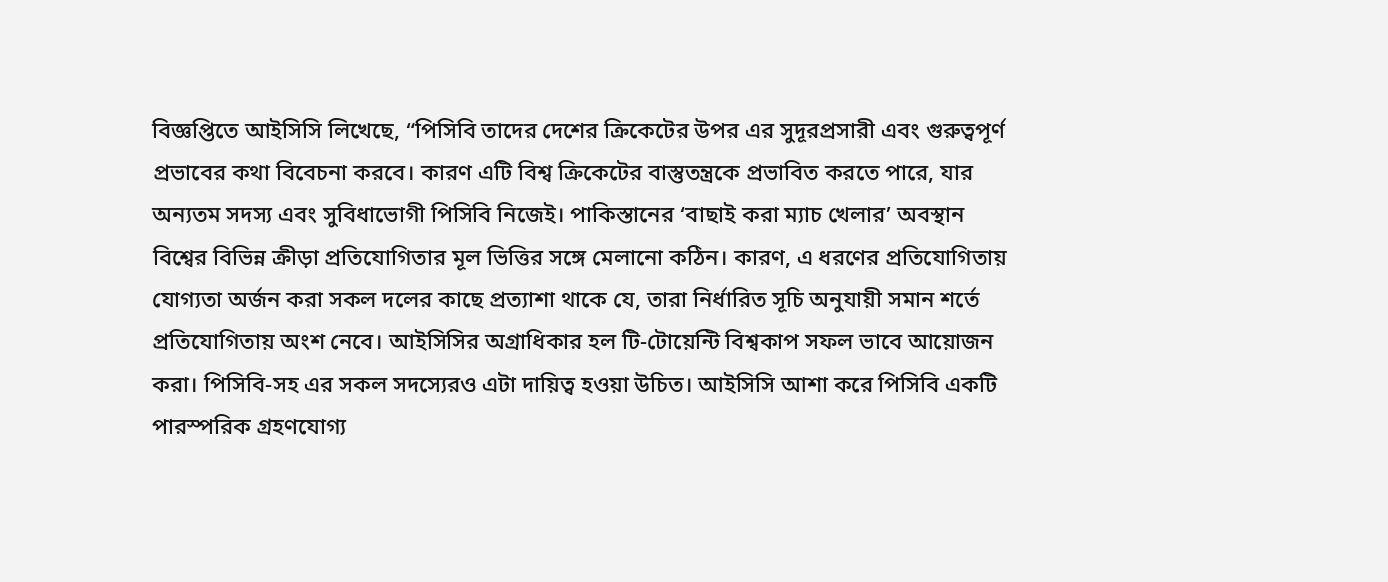বিজ্ঞপ্তিতে আইসিসি লিখেছে, “পিসিবি তাদের দেশের ক্রিকেটের উপর এর সুদূরপ্রসারী এবং গুরুত্বপূর্ণ প্রভাবের কথা বিবেচনা করবে। কারণ এটি বিশ্ব ক্রিকেটের বাস্তুতন্ত্রকে প্রভাবিত করতে পারে, যার অন্যতম সদস্য এবং সুবিধাভোগী পিসিবি নিজেই। পাকিস্তানের ‘বাছাই করা ম্যাচ খেলার’ অবস্থান বিশ্বের বিভিন্ন ক্রীড়া প্রতিযোগিতার মূল ভিত্তির সঙ্গে মেলানো কঠিন। কারণ, এ ধরণের প্রতিযোগিতায় যোগ্যতা অর্জন করা সকল দলের কাছে প্রত্যাশা থাকে যে, তারা নির্ধারিত সূচি অনুযায়ী সমান শর্তে প্রতিযোগিতায় অংশ নেবে। আইসিসির অগ্রাধিকার হল টি-টোয়েন্টি বিশ্বকাপ সফল ভাবে আয়োজন করা। পিসিবি-সহ এর সকল সদস্যেরও এটা দায়িত্ব হওয়া উচিত। আইসিসি আশা করে পিসিবি একটি পারস্পরিক গ্রহণযোগ্য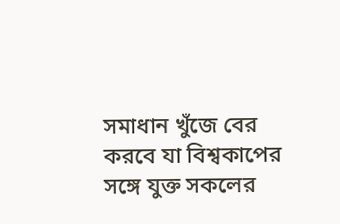সমাধান খুঁজে বের করবে যা বিশ্বকাপের সঙ্গে যুক্ত সকলের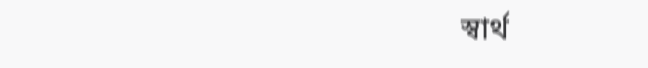স্বার্থ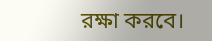রক্ষা করবে।